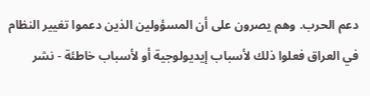دعم الحرب. وهم يصرون على أن المسؤولين الذين دعموا تغيير النظام في العراق فعلوا ذلك لأسباب إيديولوجية أو لأسباب خاطئة - نشر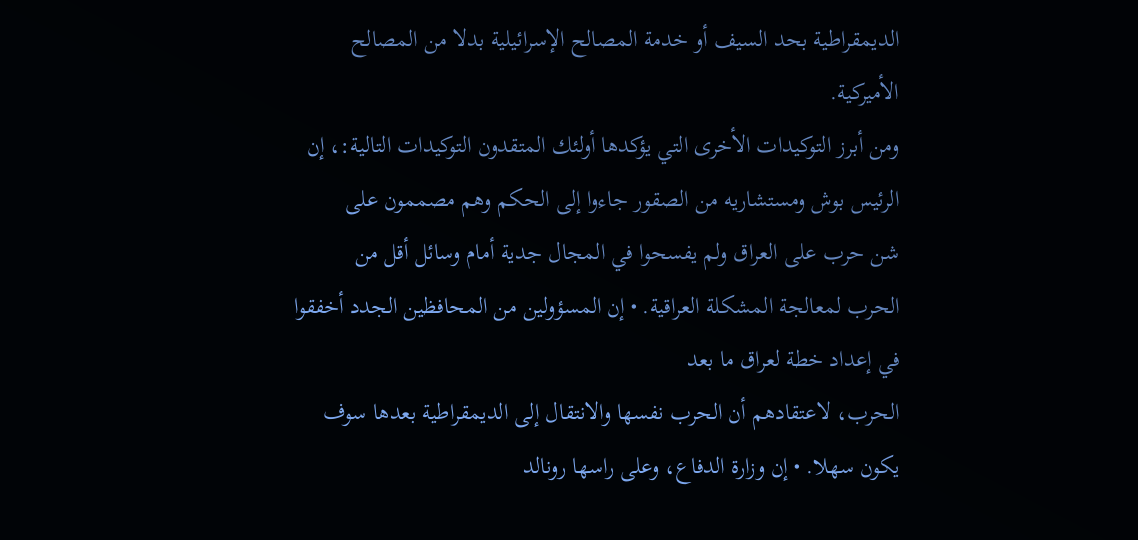الديمقراطية بحد السيف أو خدمة المصالح الإسرائيلية بدلا من المصالح الأميركية.
ومن أبرز التوكيدات الأخرى التي يؤكدها أولئك المتقدون التوكيدات التالية:، إن الرئيس بوش ومستشاريه من الصقور جاءوا إلى الحكم وهم مصممون على
شن حرب على العراق ولم يفسحوا في المجال جدية أمام وسائل أقل من
الحرب لمعالجة المشكلة العراقية. • إن المسؤولين من المحافظين الجدد أخفقوا في إعداد خطة لعراق ما بعد
الحرب، لاعتقادهم أن الحرب نفسها والانتقال إلى الديمقراطية بعدها سوف
يكون سهلا. • إن وزارة الدفاع، وعلى راسها رونالد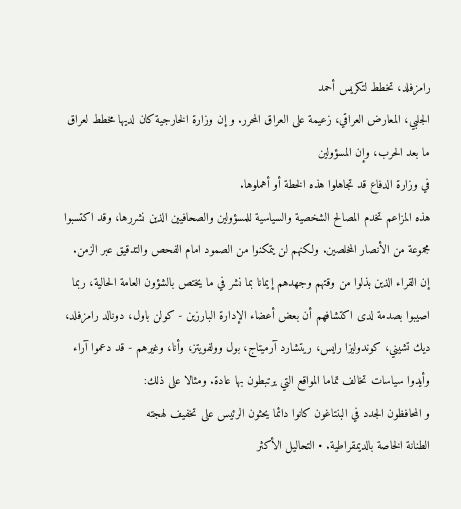رامزفلد، تخطط لتكريس أحمد
الجلبي، المعارض العراقي، زعيمة على العراق المحرر. و إن وزارة الخارجية كان لديها مخطط لعراق ما بعد الحرب، وإن المسؤولين
في وزارة الدفاع قد تجاهلوا هذه الخطة أو أهملوها.
هذه المزاعم تخدم المصالح الشخصية والسياسية للمسؤولين والصحافيين الذين نشررها، وقد اكتسبوا مجموعة من الأنصار المخلصين. ولكنهم لن يتمكنوا من الصمود امام الفحص والتدقيق عبر الزمن.
إن القراء الذين بذلوا من وقتهم وجهدهم إيمانا بما نشر في ما يختص بالشؤون العامة الحالية، ربما اصيبوا بصدمة لدى اكتشافهم أن بعض أعضاء الإدارة البارزين - کولن باول، دونالد رامزفلد، ديك تشيني، كوندوليزا رايس، ريتشارد آرميتاج، بول وولفويتز، وأنا، وغيرهم - قد دعموا آراء وأيدوا سياسات تخالف تماما المواقع التي يرتبطون بها عادة. ومثالا على ذلك:
و المحافظون الجدد في البنتاغون كانوا دائما يحثون الرئيس على تخفيف لهجته
الطنانة الخاصة بالديمقراطية. • التحاليل الأكثر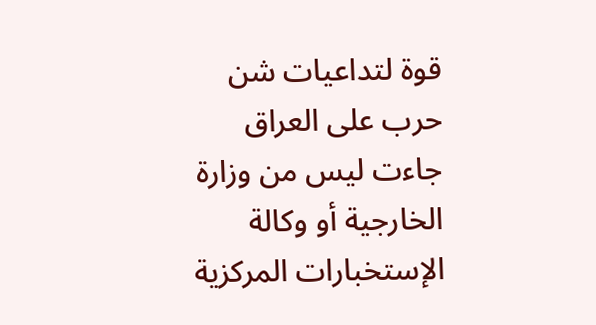قوة لتداعيات شن حرب على العراق جاءت ليس من وزارة
الخارجية أو وكالة الإستخبارات المركزية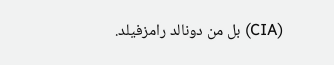(CIA) بل من دونالد رامزفيلد.